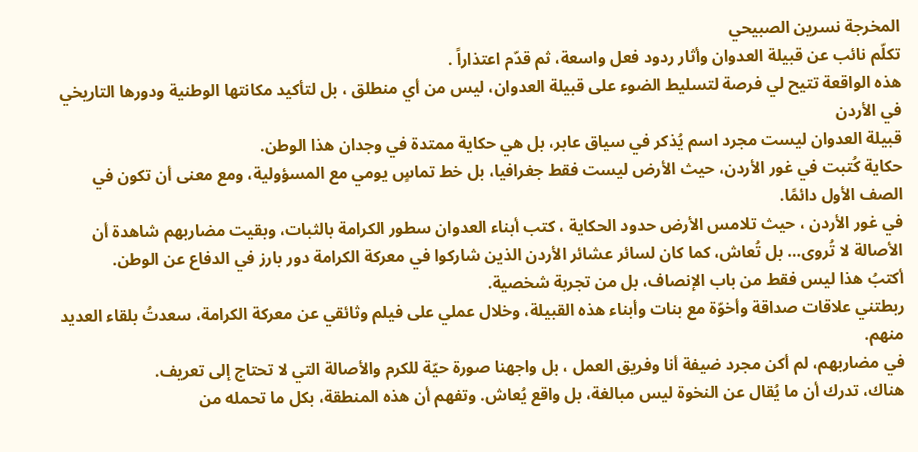المخرجة نسرين الصبيحي
تكلّم نائب عن قبيلة العدوان وأثار ردود فعل واسعة، ثم قدّم اعتذاراً .
هذه الواقعة تتيح لي فرصة لتسليط الضوء على قبيلة العدوان، ليس من أي منطلق ، بل لتأكيد مكانتها الوطنية ودورها التاريخي في الأردن
قبيلة العدوان ليست مجرد اسم يُذكر في سياق عابر، بل هي حكاية ممتدة في وجدان هذا الوطن.
حكاية كُتبت في غور الأردن، حيث الأرض ليست فقط جغرافيا، بل خط تماسٍ يومي مع المسؤولية، ومع معنى أن تكون في الصف الأول دائمًا.
في غور الأردن ، حيث تلامس الأرض حدود الحكاية ، كتب أبناء العدوان سطور الكرامة بالثبات، وبقيت مضاربهم شاهدة أن الأصالة لا تُروى… بل تُعاش، كما كان لسائر عشائر الأردن الذين شاركوا في معركة الكرامة دور بارز في الدفاع عن الوطن.
أكتبُ هذا ليس فقط من باب الإنصاف، بل من تجربة شخصية.
ربطتني علاقات صداقة وأخوّة مع بنات وأبناء هذه القبيلة، وخلال عملي على فيلم وثائقي عن معركة الكرامة، سعدتُ بلقاء العديد منهم.
في مضاربهم، لم أكن مجرد ضيفة أنا وفريق العمل ، بل واجهنا صورة حيّة للكرم والأصالة التي لا تحتاج إلى تعريف.
هناك، تدرك أن ما يُقال عن النخوة ليس مبالغة، بل واقع يُعاش. وتفهم أن هذه المنطقة، بكل ما تحمله من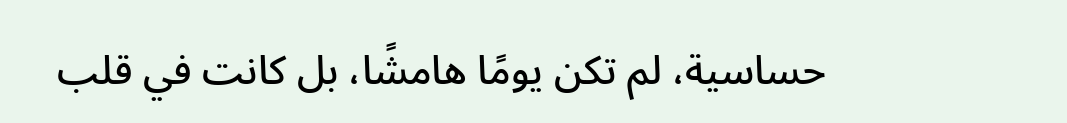حساسية، لم تكن يومًا هامشًا، بل كانت في قلب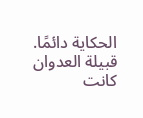الحكاية دائمًا.
قبيلة العدوان كانت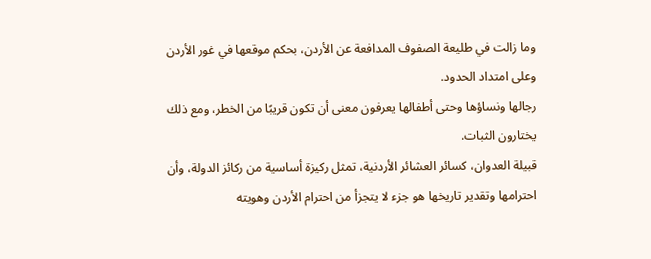وما زالت في طليعة الصفوف المدافعة عن الأردن، بحكم موقعها في غور الأردن وعلى امتداد الحدود.
رجالها ونساؤها وحتى أطفالها يعرفون معنى أن تكون قريبًا من الخطر، ومع ذلك يختارون الثبات.
قبيلة العدوان، كسائر العشائر الأردنية، تمثل ركيزة أساسية من ركائز الدولة، وأن احترامها وتقدير تاريخها هو جزء لا يتجزأ من احترام الأردن وهويته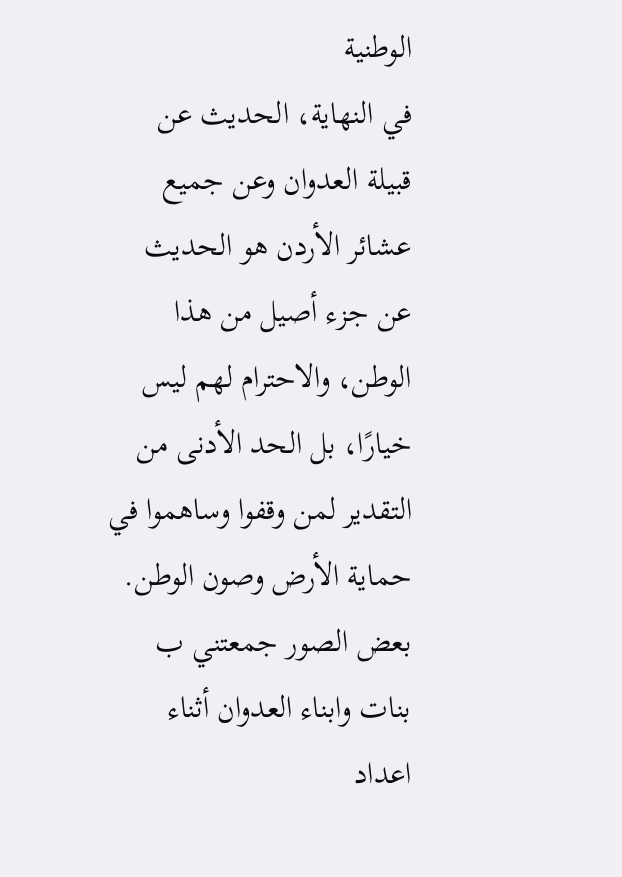الوطنية
في النهاية، الحديث عن قبيلة العدوان وعن جميع عشائر الأردن هو الحديث عن جزء أصيل من هذا الوطن، والاحترام لهم ليس خيارًا، بل الحد الأدنى من التقدير لمن وقفوا وساهموا في حماية الأرض وصون الوطن.
بعض الصور جمعتني ب بنات وابناء العدوان أثناء اعداد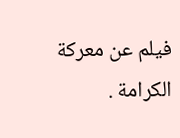فيلم عن معركة الكرامة .